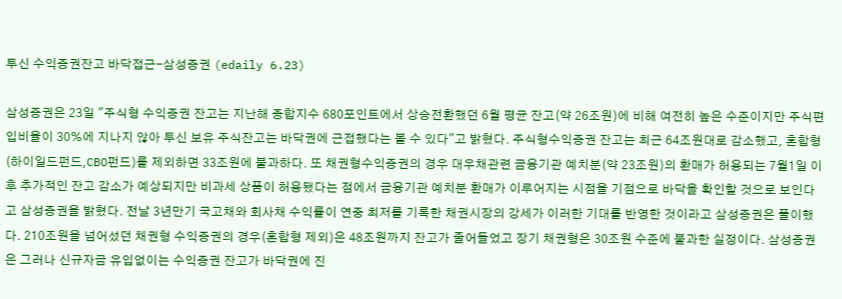투신 수익증권잔고 바닥접근-삼성증권 (edaily 6.23)

삼성증권은 23일 "주식형 수익증권 잔고는 지난해 종합지수 680포인트에서 상승전환했던 6월 평균 잔고(약 26조원)에 비해 여전히 높은 수준이지만 주식편입비율이 30%에 지나지 않아 투신 보유 주식잔고는 바닥권에 근접했다는 볼 수 있다"고 밝혔다. 주식형수익증권 잔고는 최근 64조원대로 감소했고, 혼합형(하이일드펀드,CBO펀드)를 제외하면 33조원에 불과하다. 또 채권형수익증권의 경우 대우채관련 금융기관 예치분(약 23조원)의 환매가 허용되는 7월1일 이후 추가적인 잔고 감소가 예상되지만 비과세 상품이 허용됐다는 점에서 금융기관 예치분 환매가 이루어지는 시점을 기점으로 바닥을 확인할 것으로 보인다고 삼성증권을 밝혔다. 전날 3년만기 국고채와 회사채 수익률이 연중 최저를 기록한 채권시장의 강세가 이러한 기대를 반영한 것이라고 삼성증권은 풀이했다. 210조원을 넘어섰던 채권형 수익증권의 경우(혼합형 제외)은 48조원까지 잔고가 줄어들었고 장기 채권형은 30조원 수준에 불과한 실정이다. 삼성증권은 그러나 신규자금 유입없이는 수익증권 잔고가 바닥권에 진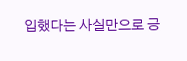입했다는 사실만으로 긍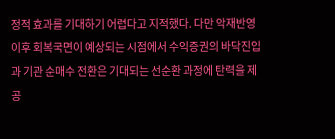정적 효과를 기대하기 어렵다고 지적했다. 다만 악재반영 이후 회복국면이 예상되는 시점에서 수익증권의 바닥진입과 기관 순매수 전환은 기대되는 선순환 과정에 탄력을 제공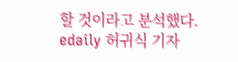할 것이라고 분석했다. edaily 허귀식 기자